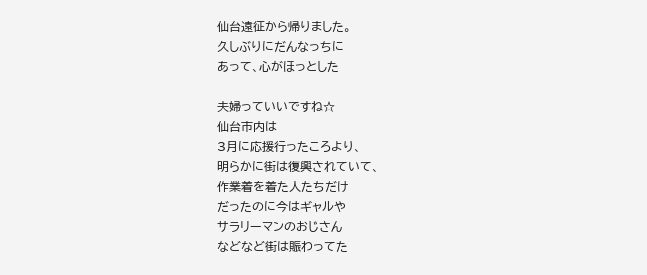仙台遠征から帰りました。
久しぶりにだんなっちに
あって、心がほっとした

夫婦っていいですね☆
仙台市内は
3月に応援行ったころより、
明らかに街は復興されていて、
作業着を着た人たちだけ
だったのに今はギャルや
サラリーマンのおじさん
などなど街は賑わってた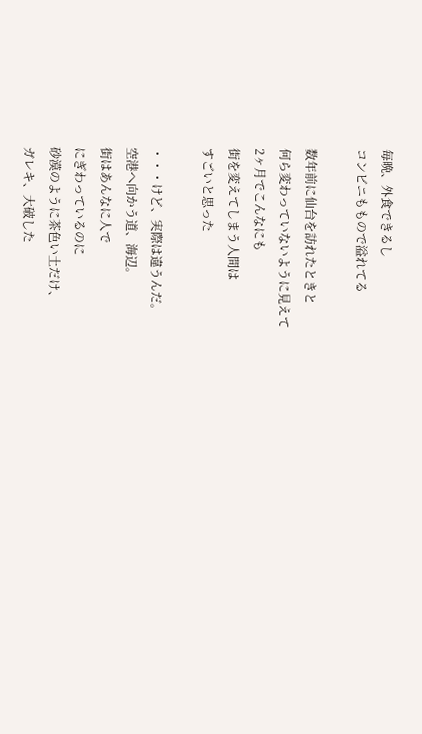毎晩、外食できるし
コンビニももので溢れてる

数年前に仙台を訪れたときと
何ら変わっていないように見えて
2ヶ月でこんなにも
街を変えてしまう人間は
すごいと思った

・・・けど、実際は違うんだ。
空港へ向かう道、海辺。
街はあんなに人で
にぎわっているのに
砂漠のように茶色い土だけ、
ガレキ、大破した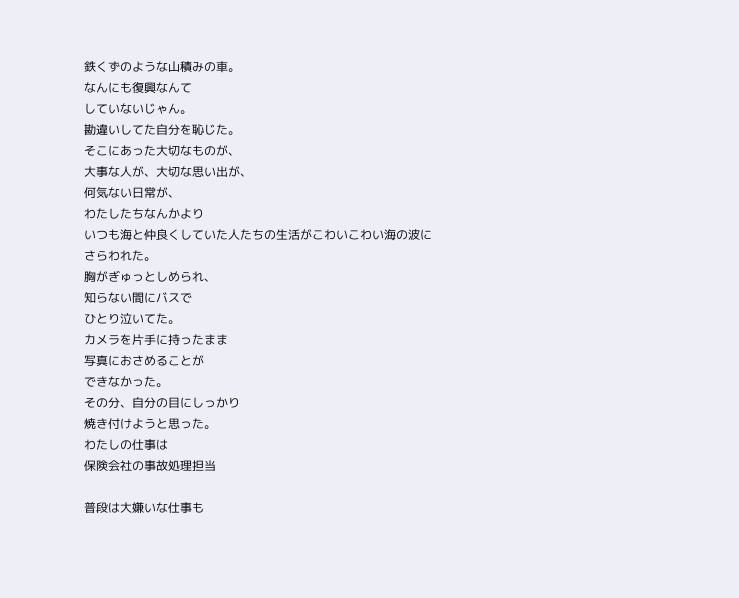鉄くずのような山積みの車。
なんにも復興なんて
していないじゃん。
勘違いしてた自分を恥じた。
そこにあった大切なものが、
大事な人が、大切な思い出が、
何気ない日常が、
わたしたちなんかより
いつも海と仲良くしていた人たちの生活がこわいこわい海の波に
さらわれた。
胸がぎゅっとしめられ、
知らない間にバスで
ひとり泣いてた。
カメラを片手に持ったまま
写真におさめることが
できなかった。
その分、自分の目にしっかり
焼き付けようと思った。
わたしの仕事は
保険会社の事故処理担当

普段は大嫌いな仕事も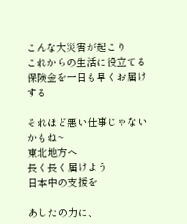こんな大災害が起こり
これからの生活に役立てる
保険金を一日も早くお届けする

それほど悪い仕事じゃないかもね~
東北地方へ
長く長く届けよう
日本中の支援を

あしたの力に、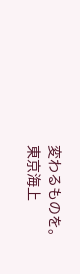変わるものを。
東京海上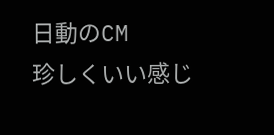日動のCM
珍しくいい感じ